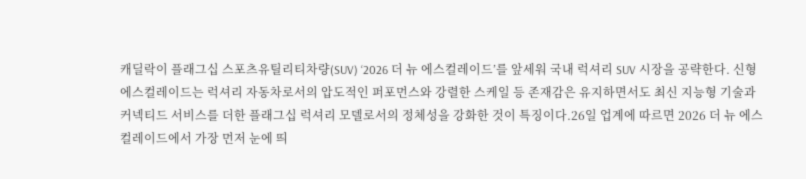캐딜락이 플래그십 스포츠유틸리티차량(SUV) ‘2026 더 뉴 에스컬레이드’를 앞세워 국내 럭셔리 SUV 시장을 공략한다. 신형 에스컬레이드는 럭셔리 자동차로서의 압도적인 퍼포먼스와 강렬한 스케일 등 존재감은 유지하면서도 최신 지능형 기술과 커넥티드 서비스를 더한 플래그십 럭셔리 모델로서의 정체성을 강화한 것이 특징이다.26일 업계에 따르면 2026 더 뉴 에스컬레이드에서 가장 먼저 눈에 띄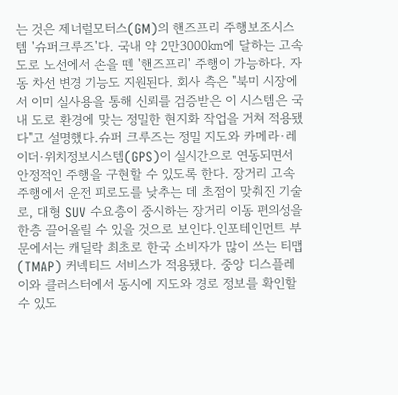는 것은 제너럴모터스(GM)의 핸즈프리 주행보조시스템 '슈퍼크루즈'다. 국내 약 2만3000㎞에 달하는 고속도로 노선에서 손을 뗀 '핸즈프리' 주행이 가능하다. 자동 차선 변경 기능도 지원된다. 회사 측은 "북미 시장에서 이미 실사용을 통해 신뢰를 검증받은 이 시스템은 국내 도로 환경에 맞는 정밀한 현지화 작업을 거쳐 적용됐다"고 설명했다.슈퍼 크루즈는 정밀 지도와 카메라·레이더·위치정보시스템(GPS)이 실시간으로 연동되면서 안정적인 주행을 구현할 수 있도록 한다. 장거리 고속 주행에서 운전 피로도를 낮추는 데 초점이 맞춰진 기술로, 대형 SUV 수요층이 중시하는 장거리 이동 편의성을 한층 끌어올릴 수 있을 것으로 보인다.인포테인먼트 부문에서는 캐딜락 최초로 한국 소비자가 많이 쓰는 티맵(TMAP) 커넥티드 서비스가 적용됐다. 중앙 디스플레이와 클러스터에서 동시에 지도와 경로 정보를 확인할 수 있도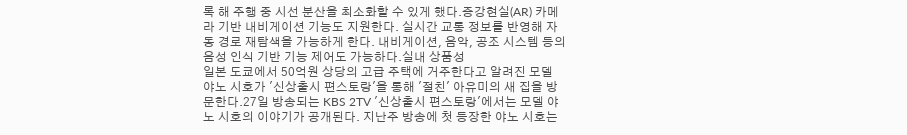록 해 주행 중 시선 분산을 최소화할 수 있게 했다.증강현실(AR) 카메라 기반 내비게이션 기능도 지원한다. 실시간 교통 정보를 반영해 자동 경로 재탐색을 가능하게 한다. 내비게이션, 음악, 공조 시스템 등의 음성 인식 기반 기능 제어도 가능하다.실내 상품성
일본 도쿄에서 50억원 상당의 고급 주택에 거주한다고 알려진 모델 야노 시호가 '신상출시 편스토랑'을 통해 '절친' 아유미의 새 집을 방문한다.27일 방송되는 KBS 2TV '신상출시 편스토랑'에서는 모델 야노 시호의 이야기가 공개된다. 지난주 방송에 첫 등장한 야노 시호는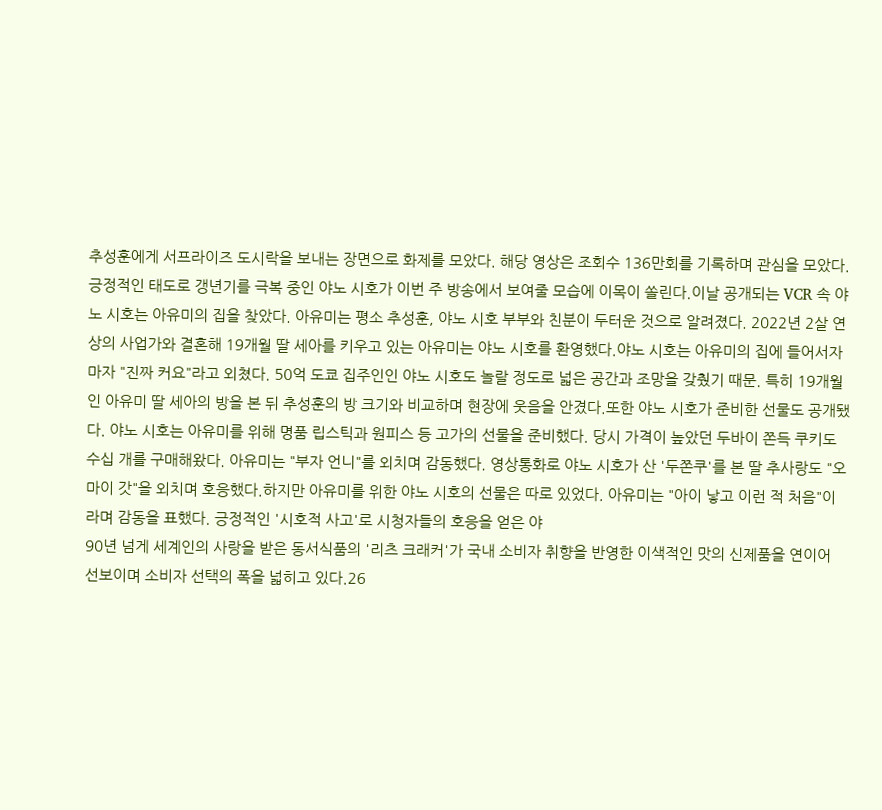추성훈에게 서프라이즈 도시락을 보내는 장면으로 화제를 모았다. 해당 영상은 조회수 136만회를 기록하며 관심을 모았다. 긍정적인 태도로 갱년기를 극복 중인 야노 시호가 이번 주 방송에서 보여줄 모습에 이목이 쏠린다.이날 공개되는 VCR 속 야노 시호는 아유미의 집을 찾았다. 아유미는 평소 추성훈, 야노 시호 부부와 친분이 두터운 것으로 알려졌다. 2022년 2살 연상의 사업가와 결혼해 19개월 딸 세아를 키우고 있는 아유미는 야노 시호를 환영했다.야노 시호는 아유미의 집에 들어서자마자 "진짜 커요"라고 외쳤다. 50억 도쿄 집주인인 야노 시호도 놀랄 정도로 넓은 공간과 조망을 갖췄기 때문. 특히 19개월인 아유미 딸 세아의 방을 본 뒤 추성훈의 방 크기와 비교하며 현장에 웃음을 안겼다.또한 야노 시호가 준비한 선물도 공개됐다. 야노 시호는 아유미를 위해 명품 립스틱과 원피스 등 고가의 선물을 준비했다. 당시 가격이 높았던 두바이 쫀득 쿠키도 수십 개를 구매해왔다. 아유미는 "부자 언니"를 외치며 감동했다. 영상통화로 야노 시호가 산 '두쫀쿠'를 본 딸 추사랑도 "오 마이 갓"을 외치며 호응했다.하지만 아유미를 위한 야노 시호의 선물은 따로 있었다. 아유미는 "아이 낳고 이런 적 처음"이라며 감동을 표했다. 긍정적인 '시호적 사고'로 시청자들의 호응을 얻은 야
90년 넘게 세계인의 사랑을 받은 동서식품의 '리츠 크래커'가 국내 소비자 취향을 반영한 이색적인 맛의 신제품을 연이어 선보이며 소비자 선택의 폭을 넓히고 있다.26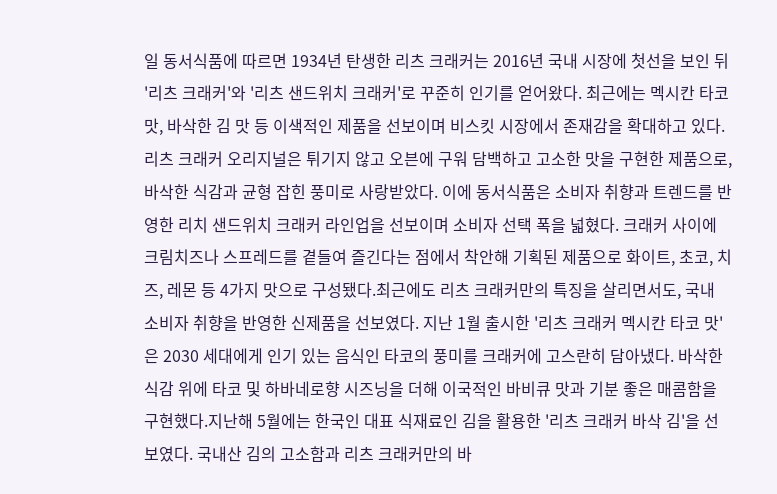일 동서식품에 따르면 1934년 탄생한 리츠 크래커는 2016년 국내 시장에 첫선을 보인 뒤 '리츠 크래커'와 '리츠 샌드위치 크래커'로 꾸준히 인기를 얻어왔다. 최근에는 멕시칸 타코 맛, 바삭한 김 맛 등 이색적인 제품을 선보이며 비스킷 시장에서 존재감을 확대하고 있다.리츠 크래커 오리지널은 튀기지 않고 오븐에 구워 담백하고 고소한 맛을 구현한 제품으로, 바삭한 식감과 균형 잡힌 풍미로 사랑받았다. 이에 동서식품은 소비자 취향과 트렌드를 반영한 리치 샌드위치 크래커 라인업을 선보이며 소비자 선택 폭을 넓혔다. 크래커 사이에 크림치즈나 스프레드를 곁들여 즐긴다는 점에서 착안해 기획된 제품으로 화이트, 초코, 치즈, 레몬 등 4가지 맛으로 구성됐다.최근에도 리츠 크래커만의 특징을 살리면서도, 국내 소비자 취향을 반영한 신제품을 선보였다. 지난 1월 출시한 '리츠 크래커 멕시칸 타코 맛'은 2030 세대에게 인기 있는 음식인 타코의 풍미를 크래커에 고스란히 담아냈다. 바삭한 식감 위에 타코 및 하바네로향 시즈닝을 더해 이국적인 바비큐 맛과 기분 좋은 매콤함을 구현했다.지난해 5월에는 한국인 대표 식재료인 김을 활용한 '리츠 크래커 바삭 김'을 선보였다. 국내산 김의 고소함과 리츠 크래커만의 바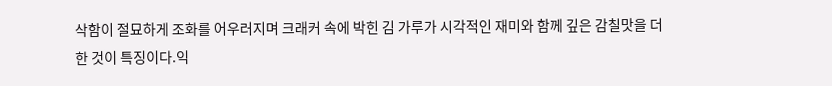삭함이 절묘하게 조화를 어우러지며 크래커 속에 박힌 김 가루가 시각적인 재미와 함께 깊은 감칠맛을 더한 것이 특징이다.익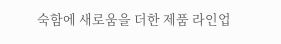숙함에 새로움을 더한 제품 라인업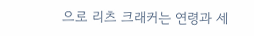으로 리츠 크래커는 연령과 세